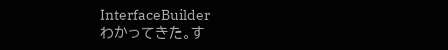InterfaceBuilder
わかってきた。す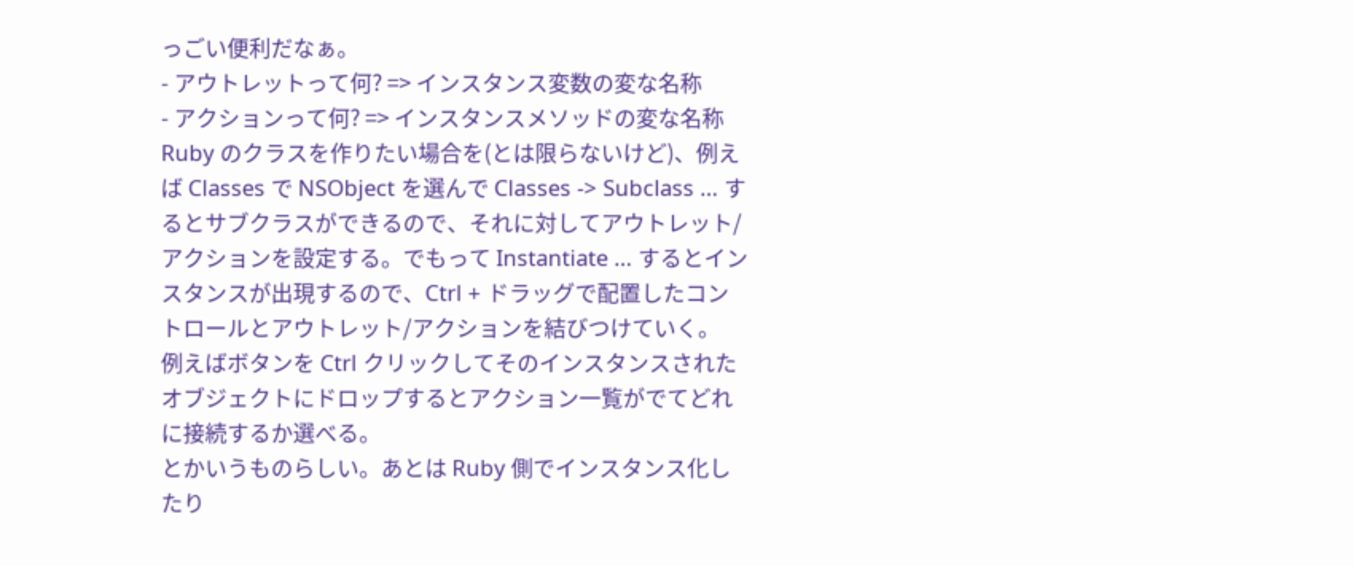っごい便利だなぁ。
- アウトレットって何? => インスタンス変数の変な名称
- アクションって何? => インスタンスメソッドの変な名称
Ruby のクラスを作りたい場合を(とは限らないけど)、例えば Classes で NSObject を選んで Classes -> Subclass ... するとサブクラスができるので、それに対してアウトレット/アクションを設定する。でもって Instantiate ... するとインスタンスが出現するので、Ctrl + ドラッグで配置したコントロールとアウトレット/アクションを結びつけていく。
例えばボタンを Ctrl クリックしてそのインスタンスされたオブジェクトにドロップするとアクション一覧がでてどれに接続するか選べる。
とかいうものらしい。あとは Ruby 側でインスタンス化したり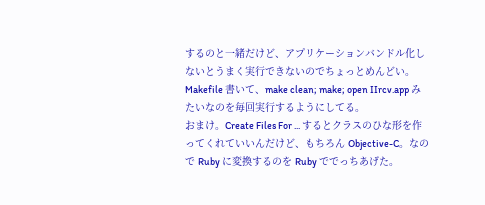するのと一緒だけど、アプリケーションバンドル化しないとうまく実行できないのでちょっとめんどい。Makefile 書いて、make clean; make; open IIrcv.app みたいなのを毎回実行するようにしてる。
おまけ。Create Files For ... するとクラスのひな形を作ってくれていいんだけど、もちろん Objective-C。なので Ruby に変換するのを Ruby ででっちあげた。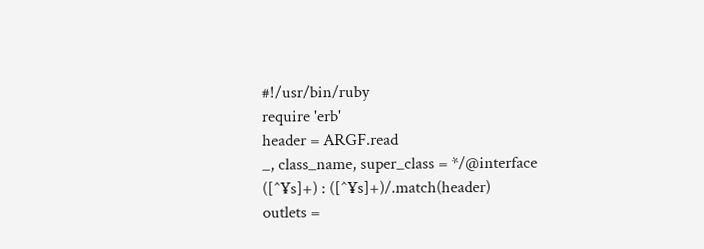#!/usr/bin/ruby
require 'erb'
header = ARGF.read
_, class_name, super_class = */@interface ([^¥s]+) : ([^¥s]+)/.match(header)
outlets =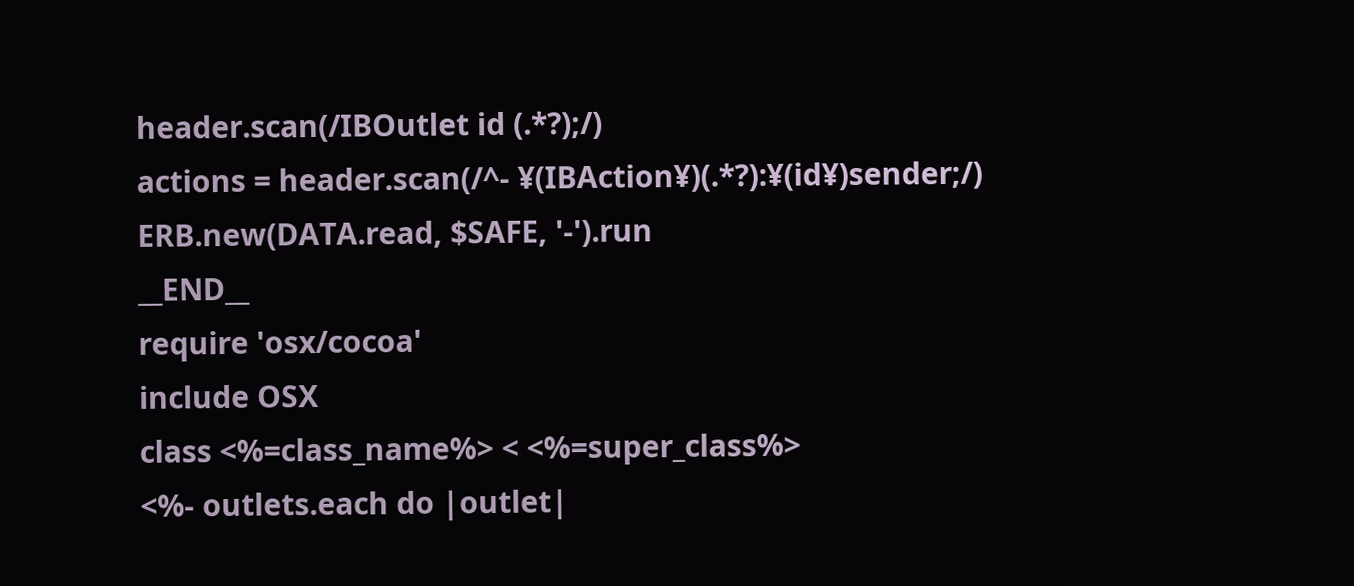header.scan(/IBOutlet id (.*?);/)
actions = header.scan(/^- ¥(IBAction¥)(.*?):¥(id¥)sender;/)
ERB.new(DATA.read, $SAFE, '-').run
__END__
require 'osx/cocoa'
include OSX
class <%=class_name%> < <%=super_class%>
<%- outlets.each do |outlet|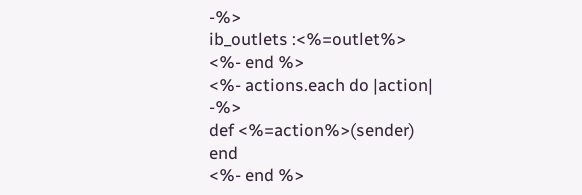-%>
ib_outlets :<%=outlet%>
<%- end %>
<%- actions.each do |action| -%>
def <%=action%>(sender)
end
<%- end %>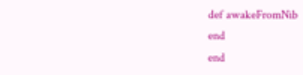def awakeFromNib
end
end